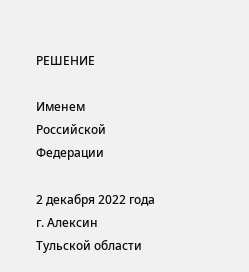РЕШЕНИЕ

Именем Российской Федерации

2 декабря 2022 года г. Алексин Тульской области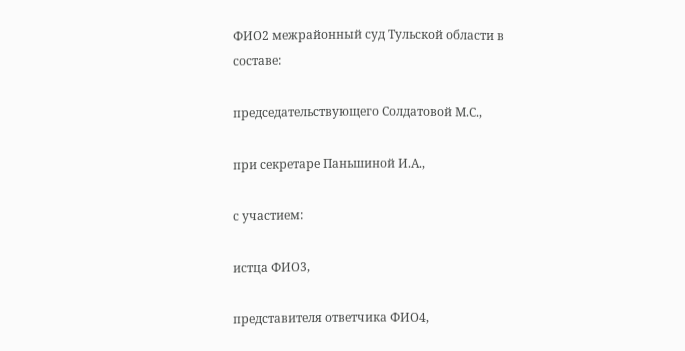ФИО2 межрайонный суд Тульской области в составе:

председательствующего Солдатовой М.С.,

при секретаре Паньшиной И.А.,

с участием:

истца ФИО3,

представителя ответчика ФИО4,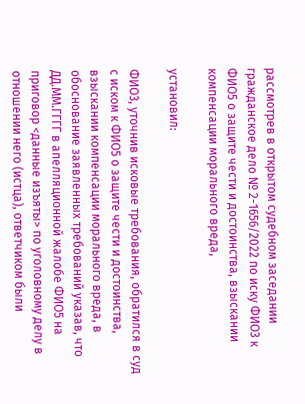рассмотрев в открытом судебном заседании гражданское дело № 2-1656/2022 по иску ФИО3 к ФИО5 о защите чести и достоинства, взыскании компенсации морального вреда,

установил:

ФИО3, уточнив исковые требования, обратился в суд с иском к ФИО5 о защите чести и достоинства, взыскании компенсации морального вреда, в обоснование заявленных требований указав, что ДД.ММ.ГГГГ в апелляционной жалобе ФИО5 на приговор <данные изъяты> по уголовному делу в отношении него (истца), ответчиком были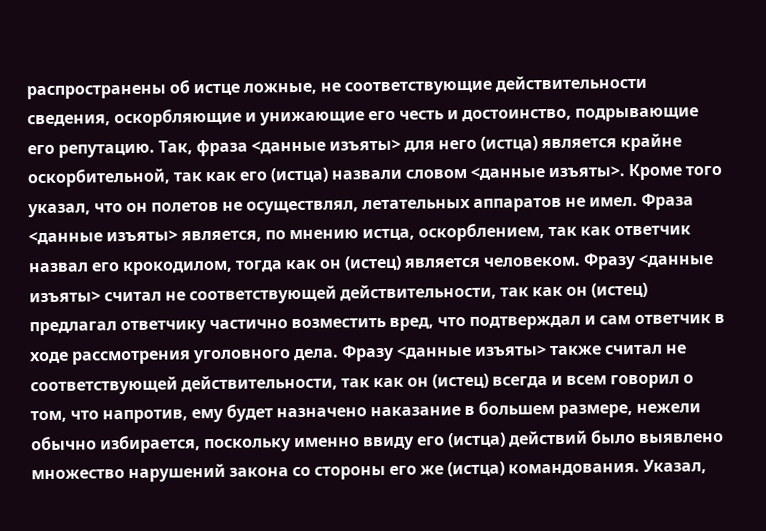распространены об истце ложные, не соответствующие действительности сведения, оскорбляющие и унижающие его честь и достоинство, подрывающие его репутацию. Так, фраза <данные изъяты> для него (истца) является крайне оскорбительной, так как его (истца) назвали словом <данные изъяты>. Кроме того указал, что он полетов не осуществлял, летательных аппаратов не имел. Фраза <данные изъяты> является, по мнению истца, оскорблением, так как ответчик назвал его крокодилом, тогда как он (истец) является человеком. Фразу <данные изъяты> считал не соответствующей действительности, так как он (истец) предлагал ответчику частично возместить вред, что подтверждал и сам ответчик в ходе рассмотрения уголовного дела. Фразу <данные изъяты> также считал не соответствующей действительности, так как он (истец) всегда и всем говорил о том, что напротив, ему будет назначено наказание в большем размере, нежели обычно избирается, поскольку именно ввиду его (истца) действий было выявлено множество нарушений закона со стороны его же (истца) командования. Указал,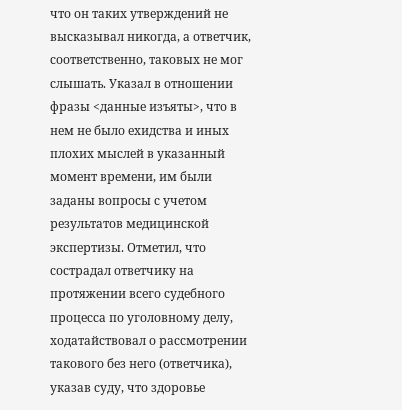что он таких утверждений не высказывал никогда, а ответчик, соответственно, таковых не мог слышать. Указал в отношении фразы <данные изъяты>, что в нем не было ехидства и иных плохих мыслей в указанный момент времени, им были заданы вопросы с учетом результатов медицинской экспертизы. Отметил, что сострадал ответчику на протяжении всего судебного процесса по уголовному делу, ходатайствовал о рассмотрении такового без него (ответчика), указав суду, что здоровье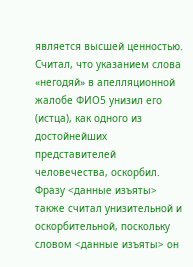является высшей ценностью. Считал, что указанием слова «негодяй» в апелляционной жалобе ФИО5 унизил его (истца), как одного из достойнейших представителей человечества, оскорбил. Фразу <данные изъяты> также считал унизительной и оскорбительной, поскольку словом <данные изъяты> он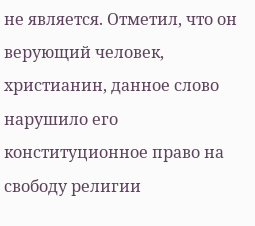не является. Отметил, что он верующий человек, христианин, данное слово нарушило его конституционное право на свободу религии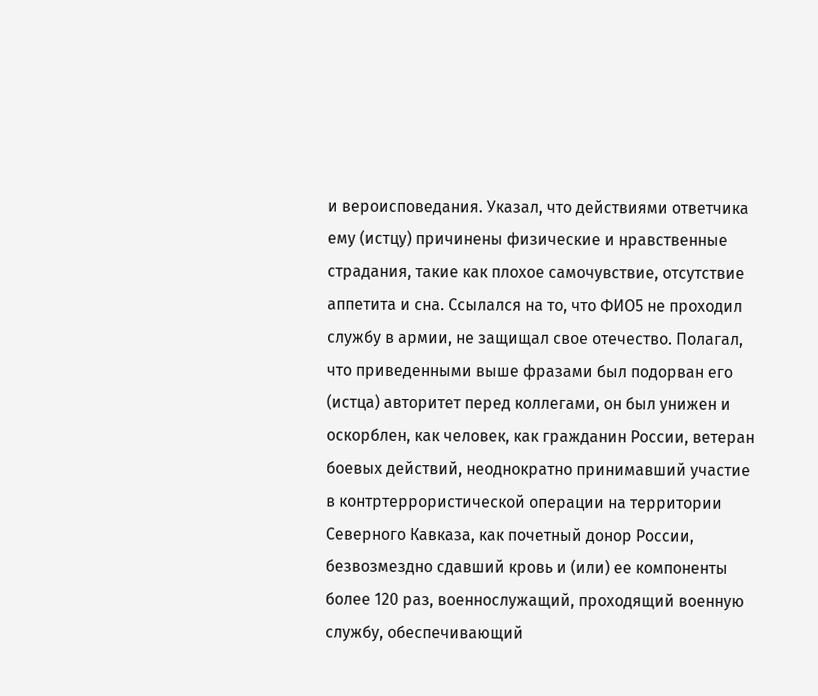и вероисповедания. Указал, что действиями ответчика ему (истцу) причинены физические и нравственные страдания, такие как плохое самочувствие, отсутствие аппетита и сна. Ссылался на то, что ФИО5 не проходил службу в армии, не защищал свое отечество. Полагал, что приведенными выше фразами был подорван его (истца) авторитет перед коллегами, он был унижен и оскорблен, как человек, как гражданин России, ветеран боевых действий, неоднократно принимавший участие в контртеррористической операции на территории Северного Кавказа, как почетный донор России, безвозмездно сдавший кровь и (или) ее компоненты более 120 раз, военнослужащий, проходящий военную службу, обеспечивающий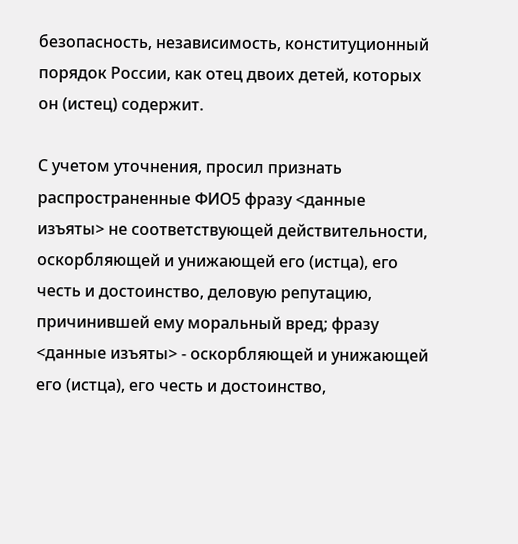безопасность, независимость, конституционный порядок России, как отец двоих детей, которых он (истец) содержит.

С учетом уточнения, просил признать распространенные ФИО5 фразу <данные изъяты> не соответствующей действительности, оскорбляющей и унижающей его (истца), его честь и достоинство, деловую репутацию, причинившей ему моральный вред; фразу <данные изъяты> - оскорбляющей и унижающей его (истца), его честь и достоинство,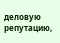деловую репутацию,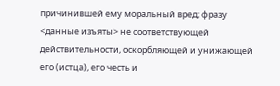причинившей ему моральный вред; фразу <данные изъяты> не соответствующей действительности, оскорбляющей и унижающей его (истца), его честь и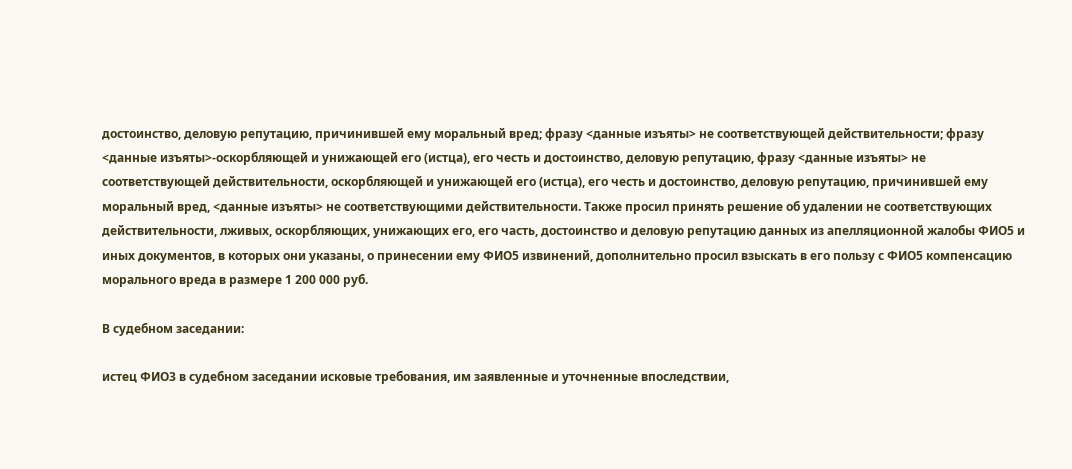достоинство, деловую репутацию, причинившей ему моральный вред; фразу <данные изъяты> не соответствующей действительности; фразу <данные изъяты>-оскорбляющей и унижающей его (истца), его честь и достоинство, деловую репутацию, фразу <данные изъяты> не соответствующей действительности, оскорбляющей и унижающей его (истца), его честь и достоинство, деловую репутацию, причинившей ему моральный вред, <данные изъяты> не соответствующими действительности. Также просил принять решение об удалении не соответствующих действительности, лживых, оскорбляющих, унижающих его, его часть, достоинство и деловую репутацию данных из апелляционной жалобы ФИО5 и иных документов, в которых они указаны, о принесении ему ФИО5 извинений, дополнительно просил взыскать в его пользу с ФИО5 компенсацию морального вреда в размере 1 200 000 руб.

В судебном заседании:

истец ФИО3 в судебном заседании исковые требования, им заявленные и уточненные впоследствии,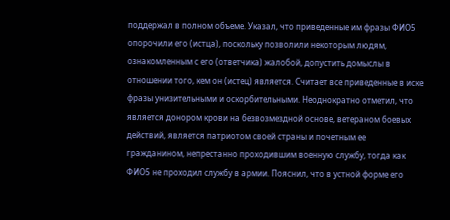поддержал в полном объеме. Указал, что приведенные им фразы ФИО5 опорочили его (истца), поскольку позволили некоторым людям, ознакомленным с его (ответчика) жалобой, допустить домыслы в отношении того, кем он (истец) является. Считает все приведенные в иске фразы унизительными и оскорбительными. Неоднократно отметил, что является донором крови на безвозмездной основе, ветераном боевых действий, является патриотом своей страны и почетным ее гражданином, непрестанно проходившим военную службу, тогда как ФИО5 не проходил службу в армии. Пояснил, что в устной форме его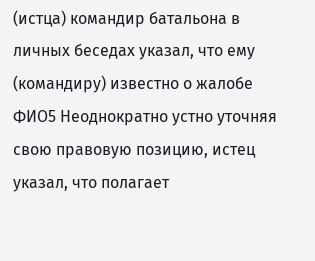(истца) командир батальона в личных беседах указал, что ему (командиру) известно о жалобе ФИО5 Неоднократно устно уточняя свою правовую позицию, истец указал, что полагает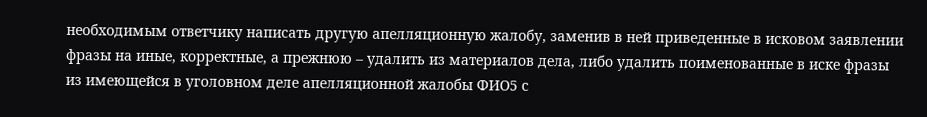необходимым ответчику написать другую апелляционную жалобу, заменив в ней приведенные в исковом заявлении фразы на иные, корректные, а прежнюю – удалить из материалов дела, либо удалить поименованные в иске фразы из имеющейся в уголовном деле апелляционной жалобы ФИО5 с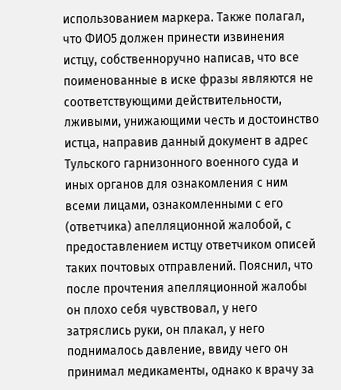использованием маркера. Также полагал, что ФИО5 должен принести извинения истцу, собственноручно написав, что все поименованные в иске фразы являются не соответствующими действительности, лживыми, унижающими честь и достоинство истца, направив данный документ в адрес Тульского гарнизонного военного суда и иных органов для ознакомления с ним всеми лицами, ознакомленными с его (ответчика) апелляционной жалобой, с предоставлением истцу ответчиком описей таких почтовых отправлений. Пояснил, что после прочтения апелляционной жалобы он плохо себя чувствовал, у него затряслись руки, он плакал, у него поднималось давление, ввиду чего он принимал медикаменты, однако к врачу за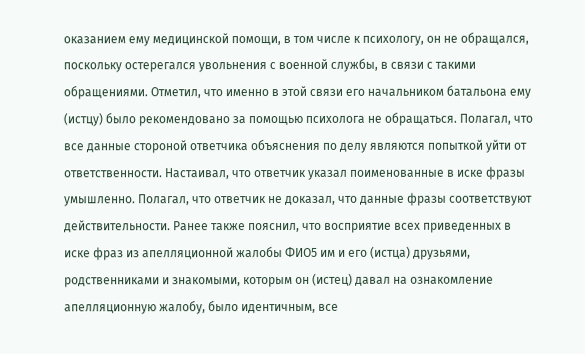оказанием ему медицинской помощи, в том числе к психологу, он не обращался, поскольку остерегался увольнения с военной службы, в связи с такими обращениями. Отметил, что именно в этой связи его начальником батальона ему (истцу) было рекомендовано за помощью психолога не обращаться. Полагал, что все данные стороной ответчика объяснения по делу являются попыткой уйти от ответственности. Настаивал, что ответчик указал поименованные в иске фразы умышленно. Полагал, что ответчик не доказал, что данные фразы соответствуют действительности. Ранее также пояснил, что восприятие всех приведенных в иске фраз из апелляционной жалобы ФИО5 им и его (истца) друзьями, родственниками и знакомыми, которым он (истец) давал на ознакомление апелляционную жалобу, было идентичным, все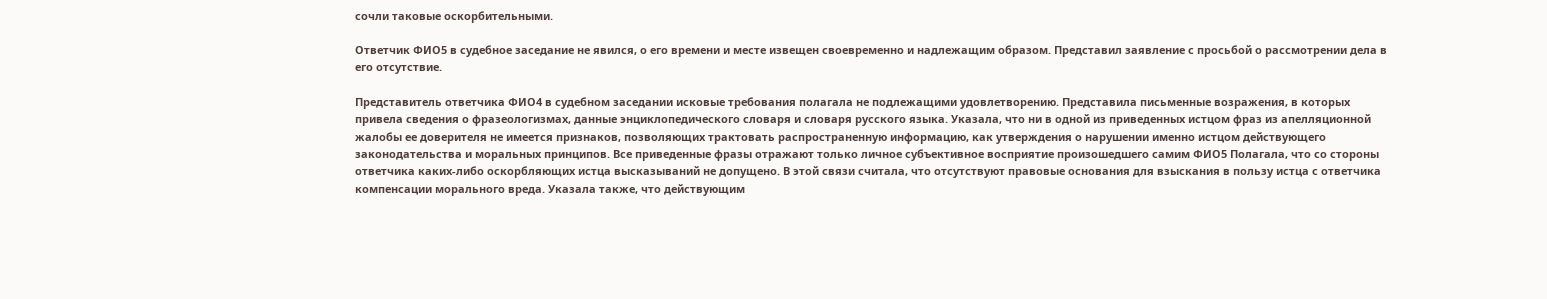сочли таковые оскорбительными.

Ответчик ФИО5 в судебное заседание не явился, о его времени и месте извещен своевременно и надлежащим образом. Представил заявление с просьбой о рассмотрении дела в его отсутствие.

Представитель ответчика ФИО4 в судебном заседании исковые требования полагала не подлежащими удовлетворению. Представила письменные возражения, в которых привела сведения о фразеологизмах, данные энциклопедического словаря и словаря русского языка. Указала, что ни в одной из приведенных истцом фраз из апелляционной жалобы ее доверителя не имеется признаков, позволяющих трактовать распространенную информацию, как утверждения о нарушении именно истцом действующего законодательства и моральных принципов. Все приведенные фразы отражают только личное субъективное восприятие произошедшего самим ФИО5 Полагала, что со стороны ответчика каких-либо оскорбляющих истца высказываний не допущено. В этой связи считала, что отсутствуют правовые основания для взыскания в пользу истца с ответчика компенсации морального вреда. Указала также, что действующим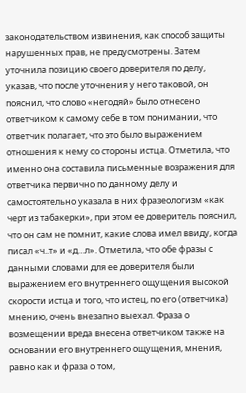законодательством извинения, как способ защиты нарушенных прав, не предусмотрены. Затем уточнила позицию своего доверителя по делу, указав, что после уточнения у него таковой, он пояснил, что слово «негодяй» было отнесено ответчиком к самому себе в том понимании, что ответчик полагает, что это было выражением отношения к нему со стороны истца. Отметила, что именно она составила письменные возражения для ответчика первично по данному делу и самостоятельно указала в них фразеологизм «как черт из табакерки», при этом ее доверитель пояснил, что он сам не помнит, какие слова имел ввиду, когда писал «ч..т» и «д…л». Отметила, что обе фразы с данными словами для ее доверителя были выражением его внутреннего ощущения высокой скорости истца и того, что истец, по его (ответчика) мнению, очень внезапно выехал. Фраза о возмещении вреда внесена ответчиком также на основании его внутреннего ощущения, мнения, равно как и фраза о том,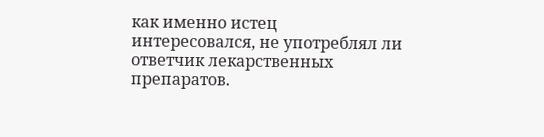как именно истец интересовался, не употреблял ли ответчик лекарственных препаратов.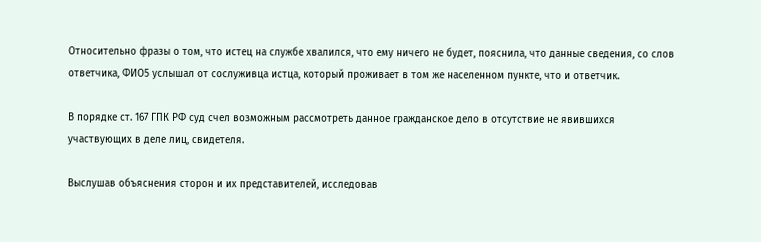Относительно фразы о том, что истец на службе хвалился, что ему ничего не будет, пояснила, что данные сведения, со слов ответчика, ФИО5 услышал от сослуживца истца, который проживает в том же населенном пункте, что и ответчик.

В порядке ст. 167 ГПК РФ суд счел возможным рассмотреть данное гражданское дело в отсутствие не явившихся участвующих в деле лиц, свидетеля.

Выслушав объяснения сторон и их представителей, исследовав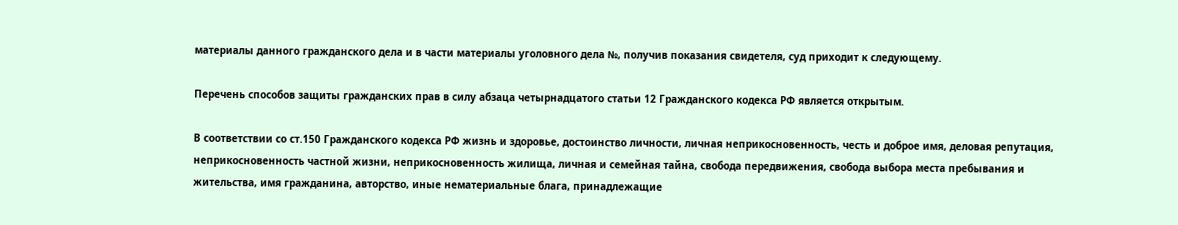материалы данного гражданского дела и в части материалы уголовного дела №, получив показания свидетеля, суд приходит к следующему.

Перечень способов защиты гражданских прав в силу абзаца четырнадцатого статьи 12 Гражданского кодекса РФ является открытым.

В соответствии со ст.150 Гражданского кодекса РФ жизнь и здоровье, достоинство личности, личная неприкосновенность, честь и доброе имя, деловая репутация, неприкосновенность частной жизни, неприкосновенность жилища, личная и семейная тайна, свобода передвижения, свобода выбора места пребывания и жительства, имя гражданина, авторство, иные нематериальные блага, принадлежащие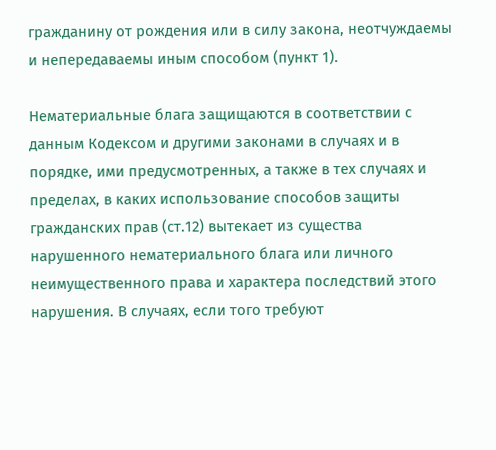гражданину от рождения или в силу закона, неотчуждаемы и непередаваемы иным способом (пункт 1).

Нематериальные блага защищаются в соответствии с данным Кодексом и другими законами в случаях и в порядке, ими предусмотренных, а также в тех случаях и пределах, в каких использование способов защиты гражданских прав (ст.12) вытекает из существа нарушенного нематериального блага или личного неимущественного права и характера последствий этого нарушения. В случаях, если того требуют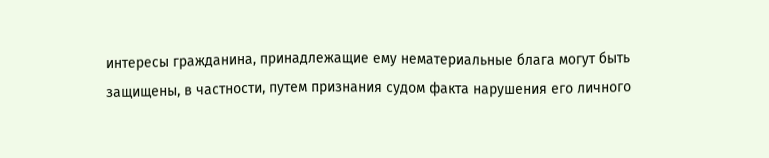интересы гражданина, принадлежащие ему нематериальные блага могут быть защищены, в частности, путем признания судом факта нарушения его личного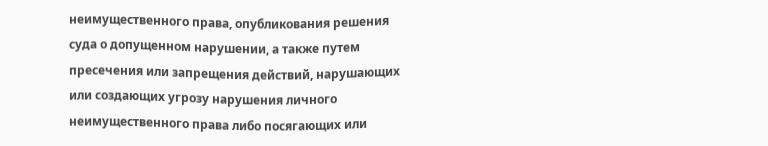неимущественного права, опубликования решения суда о допущенном нарушении, а также путем пресечения или запрещения действий, нарушающих или создающих угрозу нарушения личного неимущественного права либо посягающих или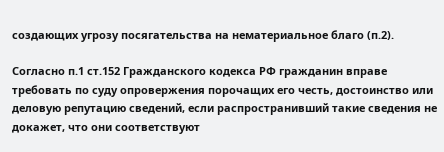создающих угрозу посягательства на нематериальное благо (п.2).

Согласно п.1 ст.152 Гражданского кодекса РФ гражданин вправе требовать по суду опровержения порочащих его честь, достоинство или деловую репутацию сведений, если распространивший такие сведения не докажет, что они соответствуют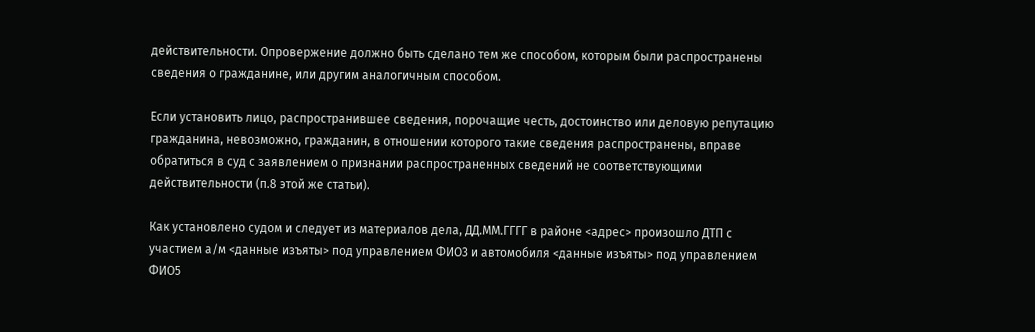действительности. Опровержение должно быть сделано тем же способом, которым были распространены сведения о гражданине, или другим аналогичным способом.

Если установить лицо, распространившее сведения, порочащие честь, достоинство или деловую репутацию гражданина, невозможно, гражданин, в отношении которого такие сведения распространены, вправе обратиться в суд с заявлением о признании распространенных сведений не соответствующими действительности (п.8 этой же статьи).

Как установлено судом и следует из материалов дела, ДД.ММ.ГГГГ в районе <адрес> произошло ДТП с участием а/м <данные изъяты> под управлением ФИО3 и автомобиля <данные изъяты> под управлением ФИО5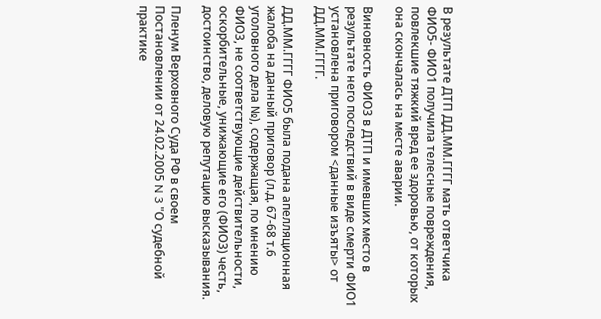В результате ДТП ДД.ММ.ГГГГ мать ответчика ФИО5- ФИО1 получила телесные повреждения, повлекшие тяжкий вред ее здоровью, от которых она скончалась на месте аварии.

Виновность ФИО3 в ДТП и имевших место в результате него последствий в виде смерти ФИО1 установлена приговором <данные изъяты> от ДД.ММ.ГГГГ.

ДД.ММ.ГГГГ ФИО5 была подана апелляционная жалоба на данный приговор (л.д. 67-68 т.6 уголовного дела №), содержащая, по мнению ФИО3, не соответствующие действительности, оскорбительные, унижающие его (ФИО3) честь, достоинство, деловую репутацию высказывания.

Пленум Верховного Суда РФ в своем Постановлении от 24.02.2005 N 3 "О судебной практике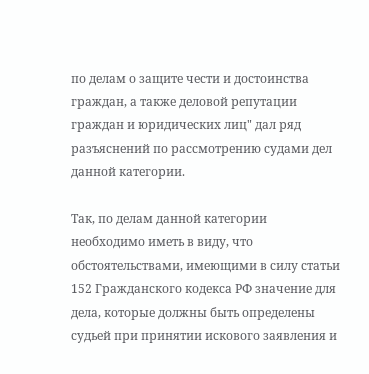по делам о защите чести и достоинства граждан, а также деловой репутации граждан и юридических лиц" дал ряд разъяснений по рассмотрению судами дел данной категории.

Так, по делам данной категории необходимо иметь в виду, что обстоятельствами, имеющими в силу статьи 152 Гражданского кодекса РФ значение для дела, которые должны быть определены судьей при принятии искового заявления и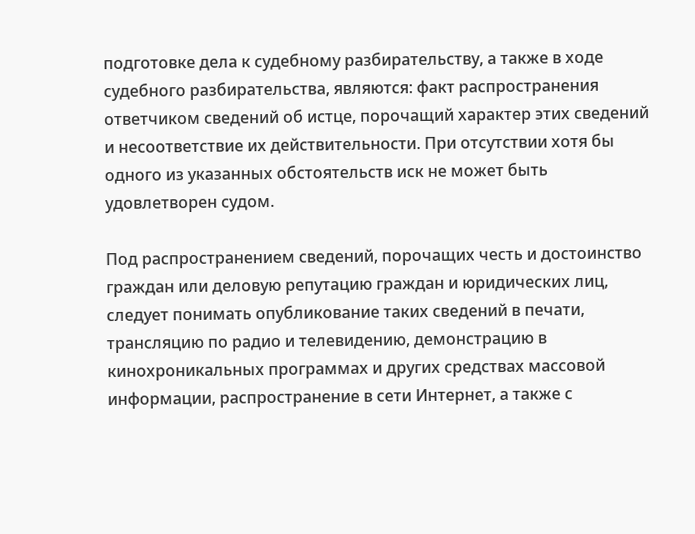подготовке дела к судебному разбирательству, а также в ходе судебного разбирательства, являются: факт распространения ответчиком сведений об истце, порочащий характер этих сведений и несоответствие их действительности. При отсутствии хотя бы одного из указанных обстоятельств иск не может быть удовлетворен судом.

Под распространением сведений, порочащих честь и достоинство граждан или деловую репутацию граждан и юридических лиц, следует понимать опубликование таких сведений в печати, трансляцию по радио и телевидению, демонстрацию в кинохроникальных программах и других средствах массовой информации, распространение в сети Интернет, а также с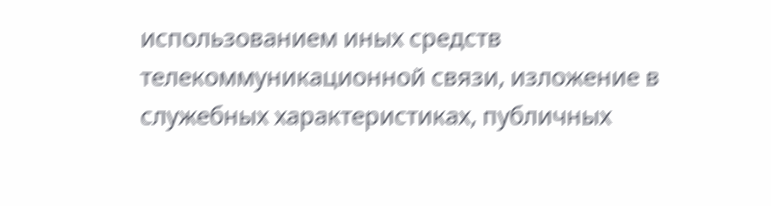использованием иных средств телекоммуникационной связи, изложение в служебных характеристиках, публичных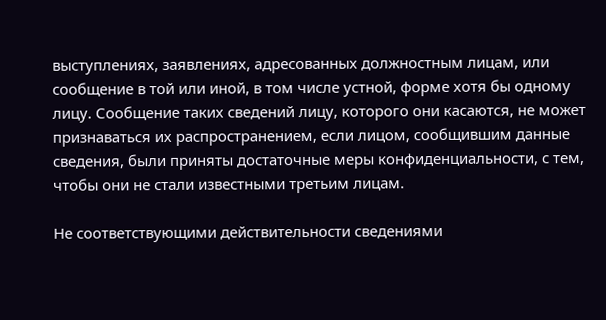выступлениях, заявлениях, адресованных должностным лицам, или сообщение в той или иной, в том числе устной, форме хотя бы одному лицу. Сообщение таких сведений лицу, которого они касаются, не может признаваться их распространением, если лицом, сообщившим данные сведения, были приняты достаточные меры конфиденциальности, с тем, чтобы они не стали известными третьим лицам.

Не соответствующими действительности сведениями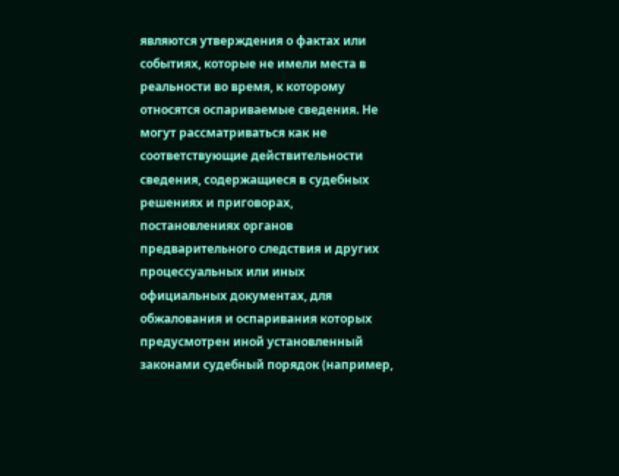являются утверждения о фактах или событиях, которые не имели места в реальности во время, к которому относятся оспариваемые сведения. Не могут рассматриваться как не соответствующие действительности сведения, содержащиеся в судебных решениях и приговорах, постановлениях органов предварительного следствия и других процессуальных или иных официальных документах, для обжалования и оспаривания которых предусмотрен иной установленный законами судебный порядок (например,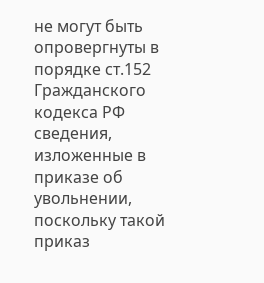не могут быть опровергнуты в порядке ст.152 Гражданского кодекса РФ сведения, изложенные в приказе об увольнении, поскольку такой приказ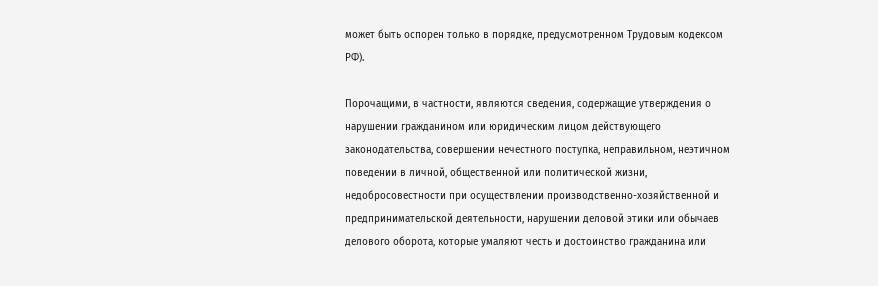может быть оспорен только в порядке, предусмотренном Трудовым кодексом РФ).

Порочащими, в частности, являются сведения, содержащие утверждения о нарушении гражданином или юридическим лицом действующего законодательства, совершении нечестного поступка, неправильном, неэтичном поведении в личной, общественной или политической жизни, недобросовестности при осуществлении производственно-хозяйственной и предпринимательской деятельности, нарушении деловой этики или обычаев делового оборота, которые умаляют честь и достоинство гражданина или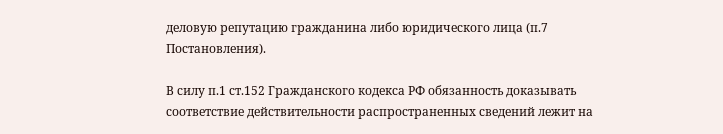деловую репутацию гражданина либо юридического лица (п.7 Постановления).

В силу п.1 ст.152 Гражданского кодекса РФ обязанность доказывать соответствие действительности распространенных сведений лежит на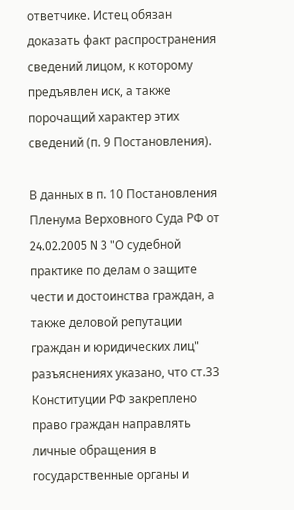ответчике. Истец обязан доказать факт распространения сведений лицом, к которому предъявлен иск, а также порочащий характер этих сведений (п. 9 Постановления).

В данных в п. 10 Постановления Пленума Верховного Суда РФ от 24.02.2005 N 3 "О судебной практике по делам о защите чести и достоинства граждан, а также деловой репутации граждан и юридических лиц" разъяснениях указано, что ст.33 Конституции РФ закреплено право граждан направлять личные обращения в государственные органы и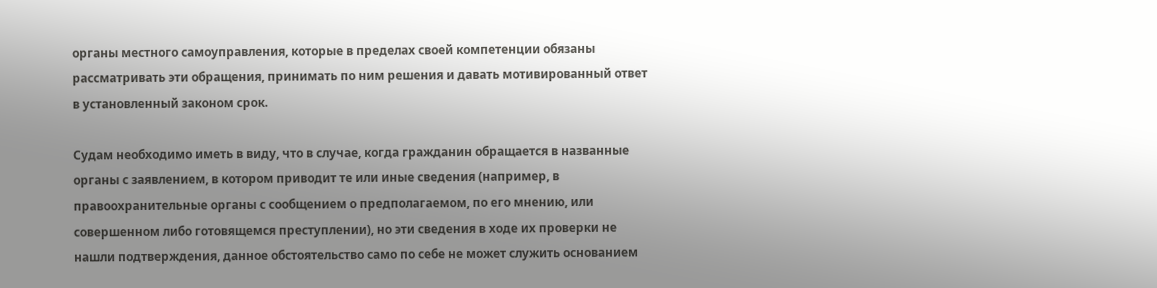органы местного самоуправления, которые в пределах своей компетенции обязаны рассматривать эти обращения, принимать по ним решения и давать мотивированный ответ в установленный законом срок.

Судам необходимо иметь в виду, что в случае, когда гражданин обращается в названные органы с заявлением, в котором приводит те или иные сведения (например, в правоохранительные органы с сообщением о предполагаемом, по его мнению, или совершенном либо готовящемся преступлении), но эти сведения в ходе их проверки не нашли подтверждения, данное обстоятельство само по себе не может служить основанием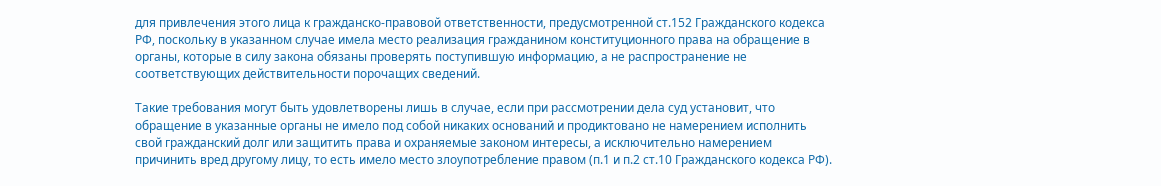для привлечения этого лица к гражданско-правовой ответственности, предусмотренной ст.152 Гражданского кодекса РФ, поскольку в указанном случае имела место реализация гражданином конституционного права на обращение в органы, которые в силу закона обязаны проверять поступившую информацию, а не распространение не соответствующих действительности порочащих сведений.

Такие требования могут быть удовлетворены лишь в случае, если при рассмотрении дела суд установит, что обращение в указанные органы не имело под собой никаких оснований и продиктовано не намерением исполнить свой гражданский долг или защитить права и охраняемые законом интересы, а исключительно намерением причинить вред другому лицу, то есть имело место злоупотребление правом (п.1 и п.2 ст.10 Гражданского кодекса РФ).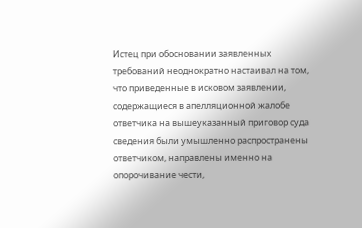Истец при обосновании заявленных требований неоднократно настаивал на том, что приведенные в исковом заявлении, содержащиеся в апелляционной жалобе ответчика на вышеуказанный приговор суда сведения были умышленно распространены ответчиком, направлены именно на опорочивание чести,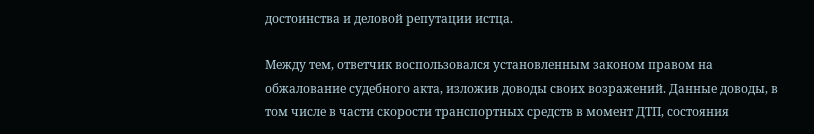достоинства и деловой репутации истца.

Между тем, ответчик воспользовался установленным законом правом на обжалование судебного акта, изложив доводы своих возражений. Данные доводы, в том числе в части скорости транспортных средств в момент ДТП, состояния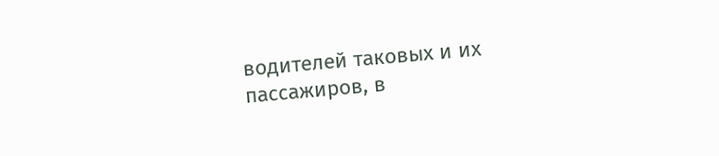водителей таковых и их пассажиров, в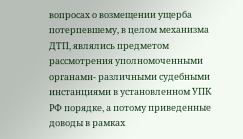вопросах о возмещении ущерба потерпевшему, в целом механизма ДТП, являлись предметом рассмотрения уполномоченными органами- различными судебными инстанциями в установленном УПК РФ порядке, а потому приведенные доводы в рамках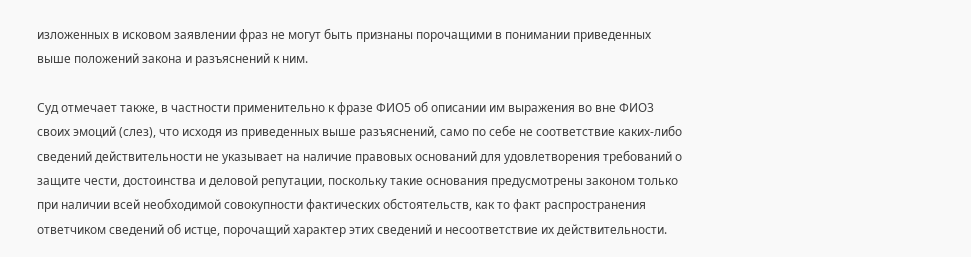изложенных в исковом заявлении фраз не могут быть признаны порочащими в понимании приведенных выше положений закона и разъяснений к ним.

Суд отмечает также, в частности применительно к фразе ФИО5 об описании им выражения во вне ФИО3 своих эмоций (слез), что исходя из приведенных выше разъяснений, само по себе не соответствие каких-либо сведений действительности не указывает на наличие правовых оснований для удовлетворения требований о защите чести, достоинства и деловой репутации, поскольку такие основания предусмотрены законом только при наличии всей необходимой совокупности фактических обстоятельств, как то факт распространения ответчиком сведений об истце, порочащий характер этих сведений и несоответствие их действительности.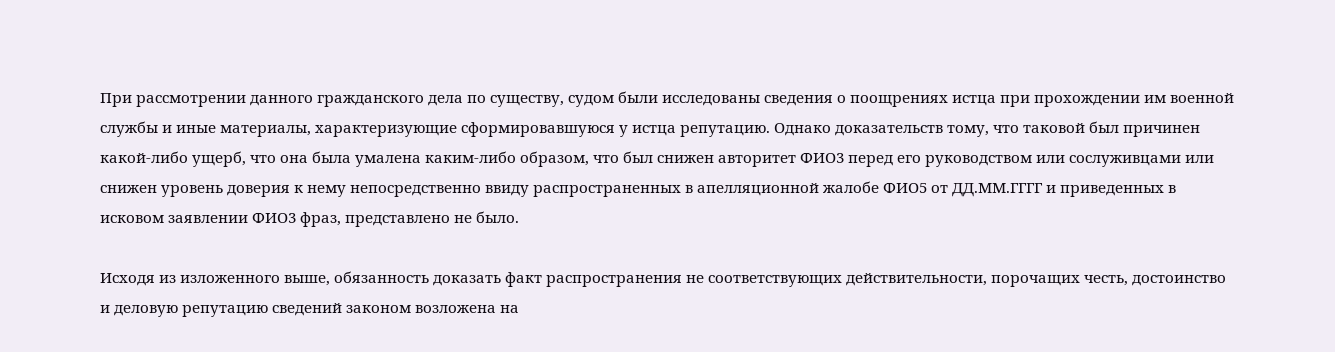При рассмотрении данного гражданского дела по существу, судом были исследованы сведения о поощрениях истца при прохождении им военной службы и иные материалы, характеризующие сформировавшуюся у истца репутацию. Однако доказательств тому, что таковой был причинен какой-либо ущерб, что она была умалена каким-либо образом, что был снижен авторитет ФИО3 перед его руководством или сослуживцами или снижен уровень доверия к нему непосредственно ввиду распространенных в апелляционной жалобе ФИО5 от ДД.ММ.ГГГГ и приведенных в исковом заявлении ФИО3 фраз, представлено не было.

Исходя из изложенного выше, обязанность доказать факт распространения не соответствующих действительности, порочащих честь, достоинство и деловую репутацию сведений законом возложена на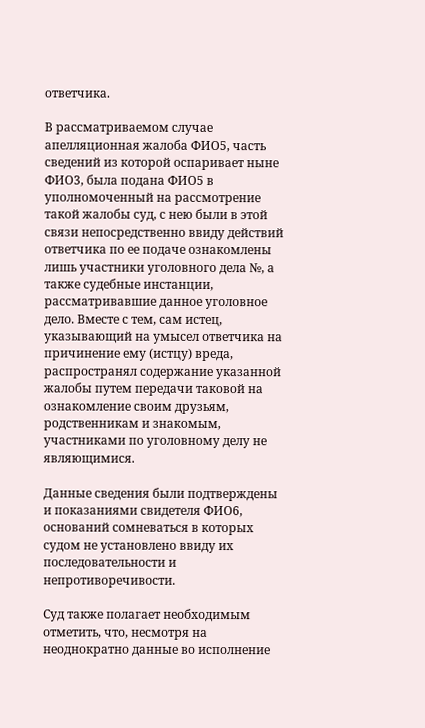ответчика.

В рассматриваемом случае апелляционная жалоба ФИО5, часть сведений из которой оспаривает ныне ФИО3, была подана ФИО5 в уполномоченный на рассмотрение такой жалобы суд, с нею были в этой связи непосредственно ввиду действий ответчика по ее подаче ознакомлены лишь участники уголовного дела №, а также судебные инстанции, рассматривавшие данное уголовное дело. Вместе с тем, сам истец, указывающий на умысел ответчика на причинение ему (истцу) вреда, распространял содержание указанной жалобы путем передачи таковой на ознакомление своим друзьям, родственникам и знакомым, участниками по уголовному делу не являющимися.

Данные сведения были подтверждены и показаниями свидетеля ФИО6, оснований сомневаться в которых судом не установлено ввиду их последовательности и непротиворечивости.

Суд также полагает необходимым отметить, что, несмотря на неоднократно данные во исполнение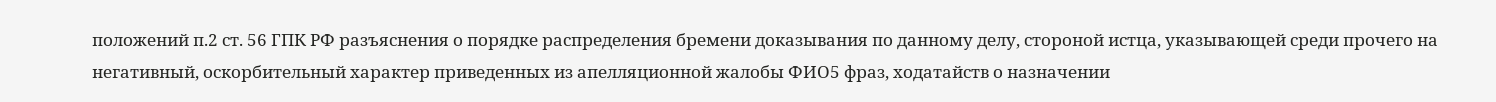положений п.2 ст. 56 ГПК РФ разъяснения о порядке распределения бремени доказывания по данному делу, стороной истца, указывающей среди прочего на негативный, оскорбительный характер приведенных из апелляционной жалобы ФИО5 фраз, ходатайств о назначении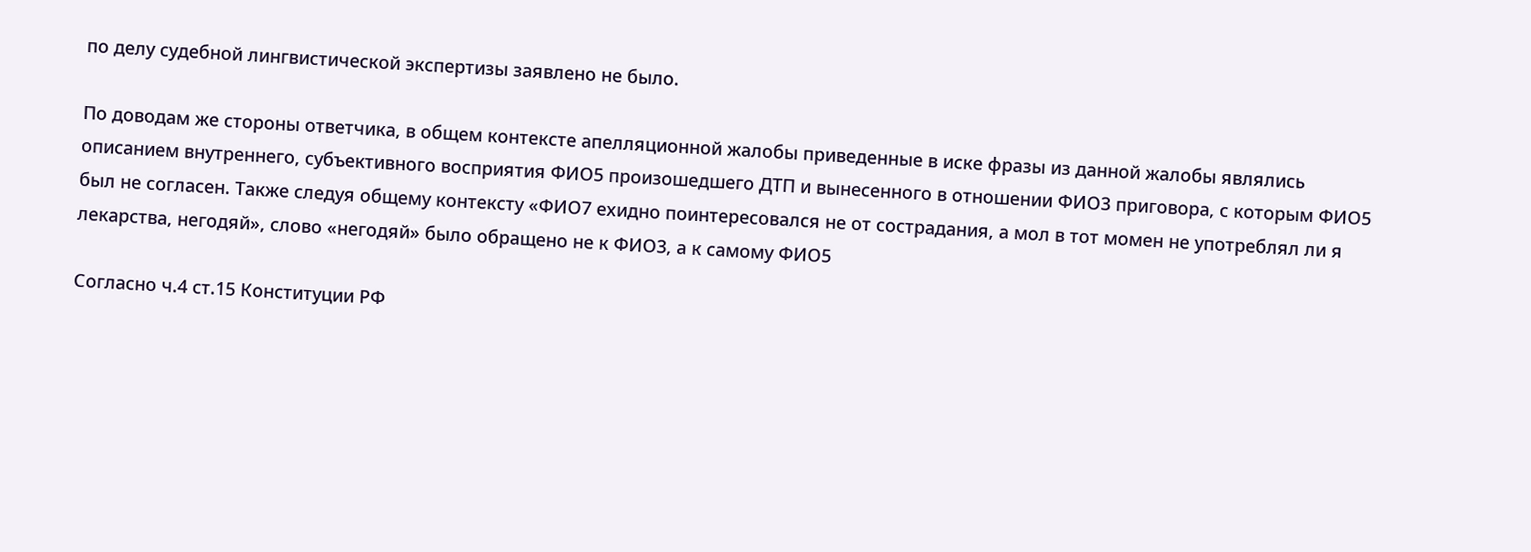по делу судебной лингвистической экспертизы заявлено не было.

По доводам же стороны ответчика, в общем контексте апелляционной жалобы приведенные в иске фразы из данной жалобы являлись описанием внутреннего, субъективного восприятия ФИО5 произошедшего ДТП и вынесенного в отношении ФИО3 приговора, с которым ФИО5 был не согласен. Также следуя общему контексту «ФИО7 ехидно поинтересовался не от сострадания, а мол в тот момен не употреблял ли я лекарства, негодяй», слово «негодяй» было обращено не к ФИО3, а к самому ФИО5

Согласно ч.4 ст.15 Конституции РФ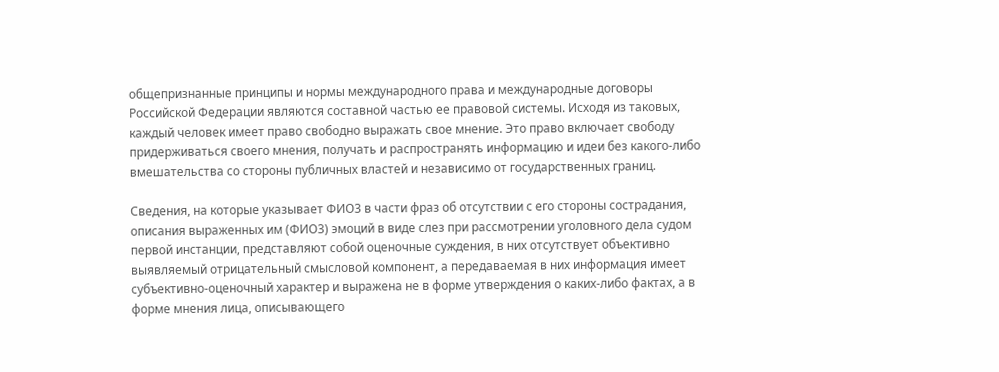общепризнанные принципы и нормы международного права и международные договоры Российской Федерации являются составной частью ее правовой системы. Исходя из таковых, каждый человек имеет право свободно выражать свое мнение. Это право включает свободу придерживаться своего мнения, получать и распространять информацию и идеи без какого-либо вмешательства со стороны публичных властей и независимо от государственных границ.

Сведения, на которые указывает ФИО3 в части фраз об отсутствии с его стороны сострадания, описания выраженных им (ФИО3) эмоций в виде слез при рассмотрении уголовного дела судом первой инстанции, представляют собой оценочные суждения, в них отсутствует объективно выявляемый отрицательный смысловой компонент, а передаваемая в них информация имеет субъективно-оценочный характер и выражена не в форме утверждения о каких-либо фактах, а в форме мнения лица, описывающего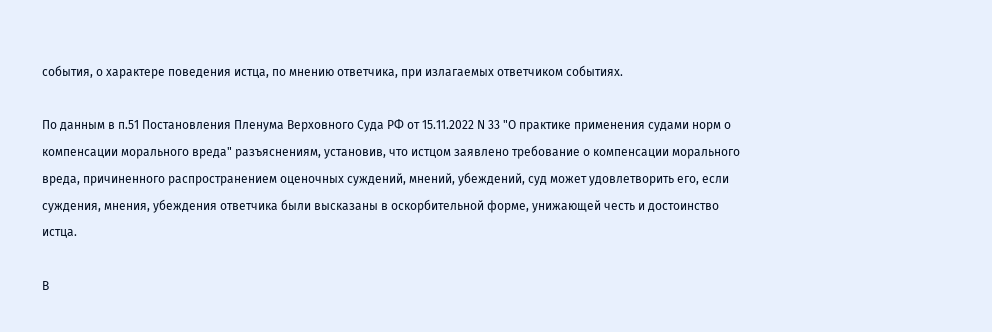события, о характере поведения истца, по мнению ответчика, при излагаемых ответчиком событиях.

По данным в п.51 Постановления Пленума Верховного Суда РФ от 15.11.2022 N 33 "О практике применения судами норм о компенсации морального вреда" разъяснениям, установив, что истцом заявлено требование о компенсации морального вреда, причиненного распространением оценочных суждений, мнений, убеждений, суд может удовлетворить его, если суждения, мнения, убеждения ответчика были высказаны в оскорбительной форме, унижающей честь и достоинство истца.

В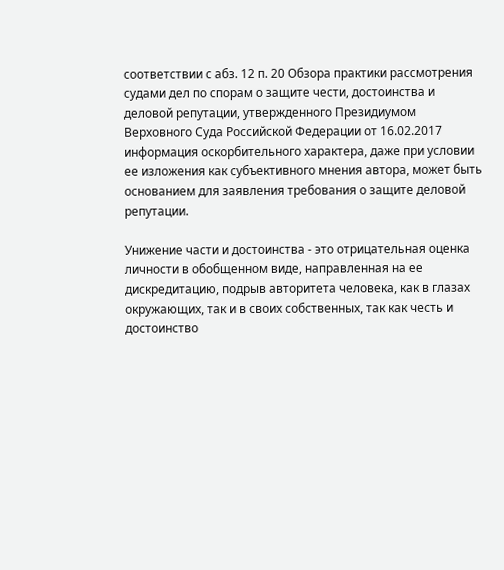соответствии с абз. 12 п. 20 Обзора практики рассмотрения судами дел по спорам о защите чести, достоинства и деловой репутации, утвержденного Президиумом Верховного Суда Российской Федерации от 16.02.2017 информация оскорбительного характера, даже при условии ее изложения как субъективного мнения автора, может быть основанием для заявления требования о защите деловой репутации.

Унижение части и достоинства - это отрицательная оценка личности в обобщенном виде, направленная на ее дискредитацию, подрыв авторитета человека, как в глазах окружающих, так и в своих собственных, так как честь и достоинство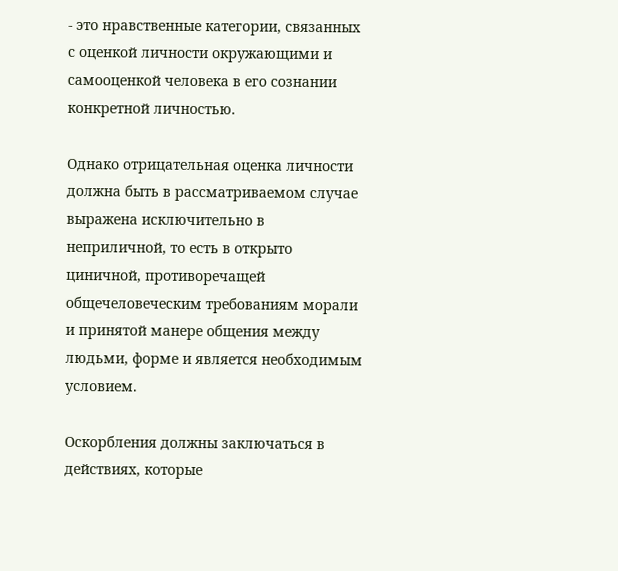- это нравственные категории, связанных с оценкой личности окружающими и самооценкой человека в его сознании конкретной личностью.

Однако отрицательная оценка личности должна быть в рассматриваемом случае выражена исключительно в неприличной, то есть в открыто циничной, противоречащей общечеловеческим требованиям морали и принятой манере общения между людьми, форме и является необходимым условием.

Оскорбления должны заключаться в действиях, которые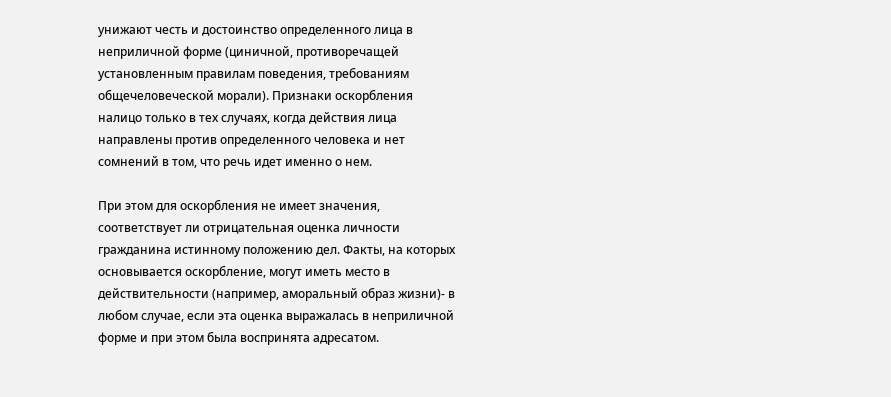унижают честь и достоинство определенного лица в неприличной форме (циничной, противоречащей установленным правилам поведения, требованиям общечеловеческой морали). Признаки оскорбления налицо только в тех случаях, когда действия лица направлены против определенного человека и нет сомнений в том, что речь идет именно о нем.

При этом для оскорбления не имеет значения, соответствует ли отрицательная оценка личности гражданина истинному положению дел. Факты, на которых основывается оскорбление, могут иметь место в действительности (например, аморальный образ жизни)- в любом случае, если эта оценка выражалась в неприличной форме и при этом была воспринята адресатом.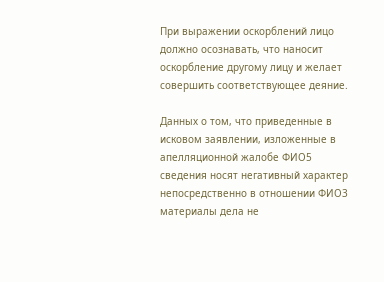При выражении оскорблений лицо должно осознавать, что наносит оскорбление другому лицу и желает совершить соответствующее деяние.

Данных о том, что приведенные в исковом заявлении, изложенные в апелляционной жалобе ФИО5 сведения носят негативный характер непосредственно в отношении ФИО3 материалы дела не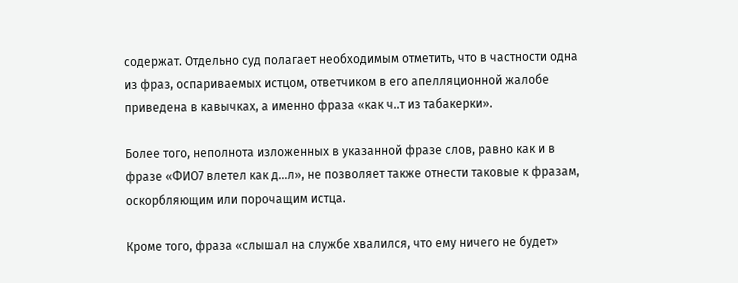содержат. Отдельно суд полагает необходимым отметить, что в частности одна из фраз, оспариваемых истцом, ответчиком в его апелляционной жалобе приведена в кавычках, а именно фраза «как ч..т из табакерки».

Более того, неполнота изложенных в указанной фразе слов, равно как и в фразе «ФИО7 влетел как д…л», не позволяет также отнести таковые к фразам, оскорбляющим или порочащим истца.

Кроме того, фраза «слышал на службе хвалился, что ему ничего не будет»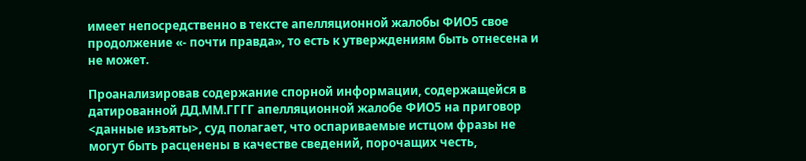имеет непосредственно в тексте апелляционной жалобы ФИО5 свое продолжение «- почти правда», то есть к утверждениям быть отнесена и не может.

Проанализировав содержание спорной информации, содержащейся в датированной ДД.ММ.ГГГГ апелляционной жалобе ФИО5 на приговор <данные изъяты>, суд полагает, что оспариваемые истцом фразы не могут быть расценены в качестве сведений, порочащих честь,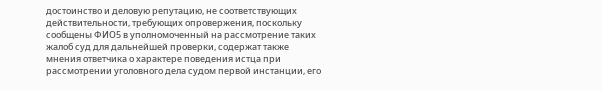достоинство и деловую репутацию, не соответствующих действительности, требующих опровержения, поскольку сообщены ФИО5 в уполномоченный на рассмотрение таких жалоб суд для дальнейшей проверки, содержат также мнения ответчика о характере поведения истца при рассмотрении уголовного дела судом первой инстанции, его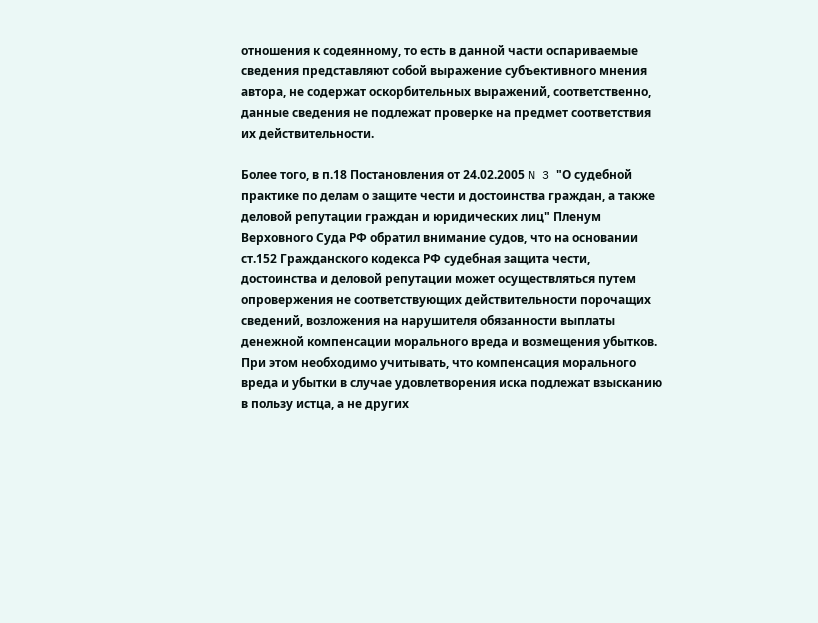отношения к содеянному, то есть в данной части оспариваемые сведения представляют собой выражение субъективного мнения автора, не содержат оскорбительных выражений, соответственно, данные сведения не подлежат проверке на предмет соответствия их действительности.

Более того, в п.18 Постановления от 24.02.2005 N 3 "О судебной практике по делам о защите чести и достоинства граждан, а также деловой репутации граждан и юридических лиц" Пленум Верховного Суда РФ обратил внимание судов, что на основании ст.152 Гражданского кодекса РФ судебная защита чести, достоинства и деловой репутации может осуществляться путем опровержения не соответствующих действительности порочащих сведений, возложения на нарушителя обязанности выплаты денежной компенсации морального вреда и возмещения убытков. При этом необходимо учитывать, что компенсация морального вреда и убытки в случае удовлетворения иска подлежат взысканию в пользу истца, а не других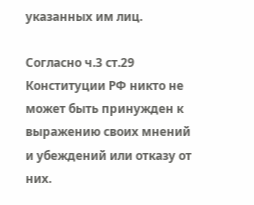указанных им лиц.

Согласно ч.3 ст.29 Конституции РФ никто не может быть принужден к выражению своих мнений и убеждений или отказу от них.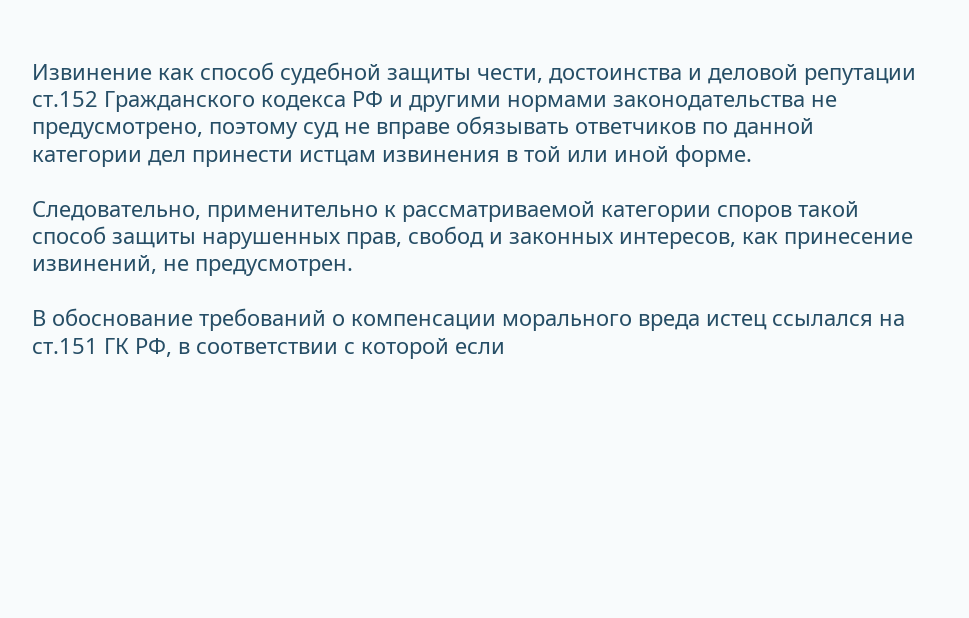Извинение как способ судебной защиты чести, достоинства и деловой репутации ст.152 Гражданского кодекса РФ и другими нормами законодательства не предусмотрено, поэтому суд не вправе обязывать ответчиков по данной категории дел принести истцам извинения в той или иной форме.

Следовательно, применительно к рассматриваемой категории споров такой способ защиты нарушенных прав, свобод и законных интересов, как принесение извинений, не предусмотрен.

В обоснование требований о компенсации морального вреда истец ссылался на ст.151 ГК РФ, в соответствии с которой если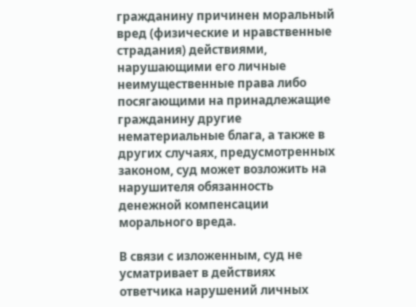гражданину причинен моральный вред (физические и нравственные страдания) действиями, нарушающими его личные неимущественные права либо посягающими на принадлежащие гражданину другие нематериальные блага, а также в других случаях, предусмотренных законом, суд может возложить на нарушителя обязанность денежной компенсации морального вреда.

В связи с изложенным, суд не усматривает в действиях ответчика нарушений личных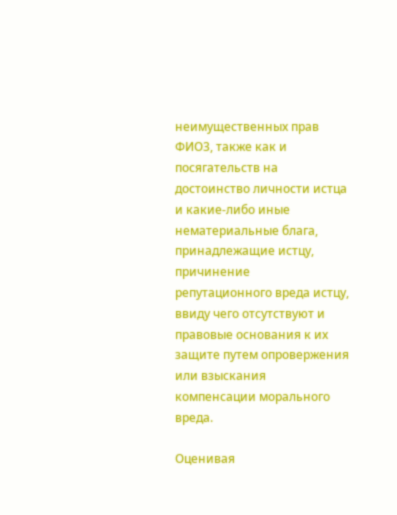неимущественных прав ФИО3, также как и посягательств на достоинство личности истца и какие-либо иные нематериальные блага, принадлежащие истцу, причинение репутационного вреда истцу, ввиду чего отсутствуют и правовые основания к их защите путем опровержения или взыскания компенсации морального вреда.

Оценивая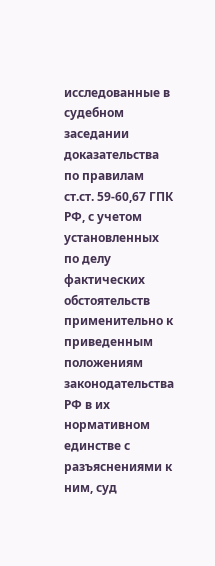исследованные в судебном заседании доказательства по правилам ст.ст. 59-60,67 ГПК РФ, с учетом установленных по делу фактических обстоятельств применительно к приведенным положениям законодательства РФ в их нормативном единстве с разъяснениями к ним, суд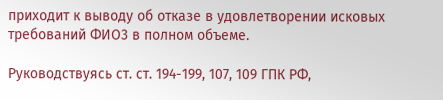приходит к выводу об отказе в удовлетворении исковых требований ФИО3 в полном объеме.

Руководствуясь ст. ст. 194-199, 107, 109 ГПК РФ,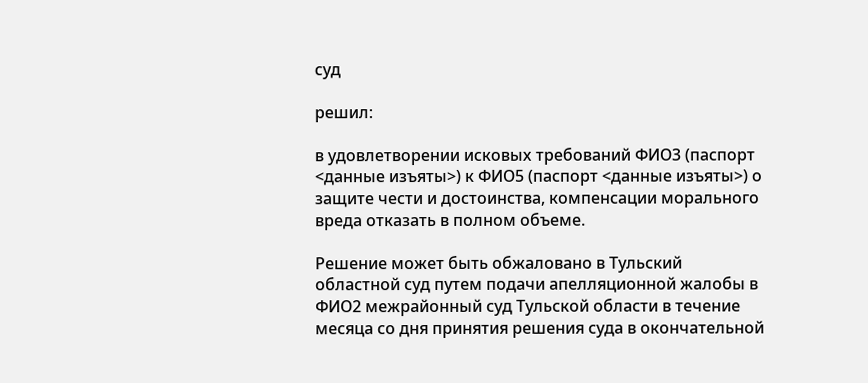суд

решил:

в удовлетворении исковых требований ФИО3 (паспорт <данные изъяты>) к ФИО5 (паспорт <данные изъяты>) о защите чести и достоинства, компенсации морального вреда отказать в полном объеме.

Решение может быть обжаловано в Тульский областной суд путем подачи апелляционной жалобы в ФИО2 межрайонный суд Тульской области в течение месяца со дня принятия решения суда в окончательной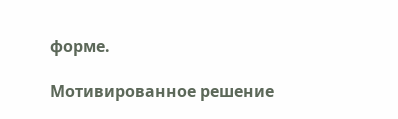форме.

Мотивированное решение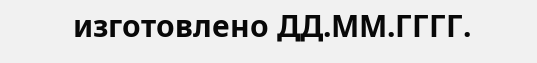изготовлено ДД.ММ.ГГГГ.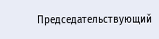Председательствующий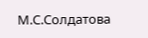М.С.Солдатова